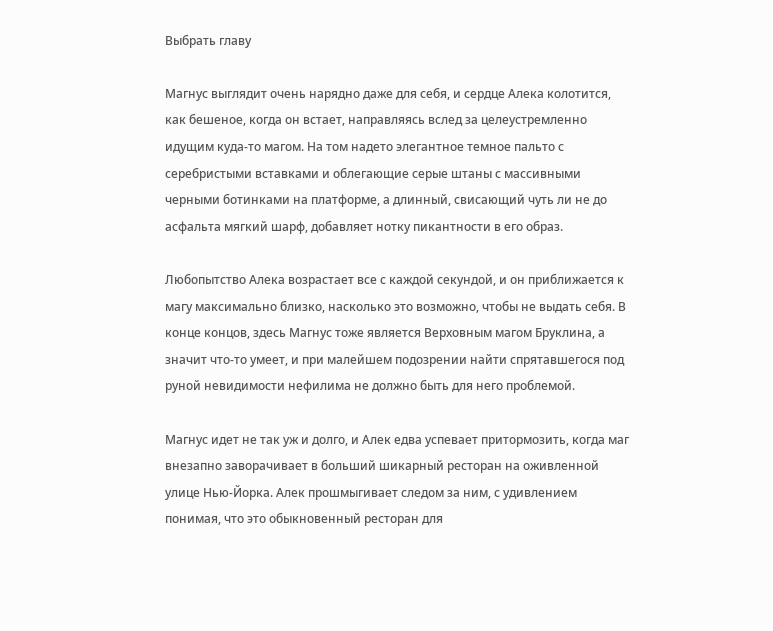Выбрать главу

Магнус выглядит очень нарядно даже для себя, и сердце Алека колотится, как бешеное, когда он встает, направляясь вслед за целеустремленно идущим куда-то магом. На том надето элегантное темное пальто с серебристыми вставками и облегающие серые штаны с массивными черными ботинками на платформе, а длинный, свисающий чуть ли не до асфальта мягкий шарф, добавляет нотку пикантности в его образ.

Любопытство Алека возрастает все с каждой секундой, и он приближается к магу максимально близко, насколько это возможно, чтобы не выдать себя. В конце концов, здесь Магнус тоже является Верховным магом Бруклина, а значит что-то умеет, и при малейшем подозрении найти спрятавшегося под руной невидимости нефилима не должно быть для него проблемой.

Магнус идет не так уж и долго, и Алек едва успевает притормозить, когда маг внезапно заворачивает в больший шикарный ресторан на оживленной улице Нью-Йорка. Алек прошмыгивает следом за ним, с удивлением понимая, что это обыкновенный ресторан для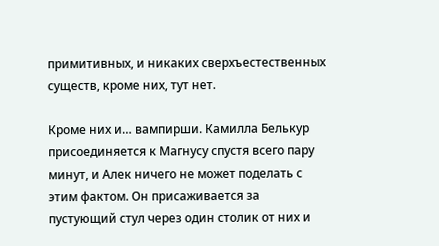примитивных, и никаких сверхъестественных существ, кроме них, тут нет.

Кроме них и… вампирши. Камилла Белькур присоединяется к Магнусу спустя всего пару минут, и Алек ничего не может поделать с этим фактом. Он присаживается за пустующий стул через один столик от них и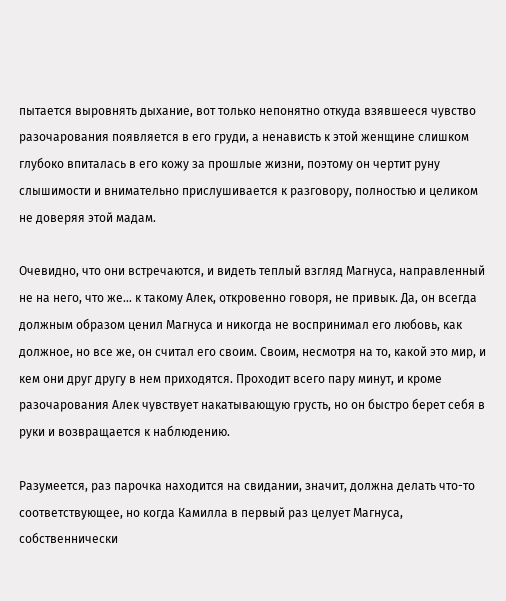пытается выровнять дыхание, вот только непонятно откуда взявшееся чувство разочарования появляется в его груди, а ненависть к этой женщине слишком глубоко впиталась в его кожу за прошлые жизни, поэтому он чертит руну слышимости и внимательно прислушивается к разговору, полностью и целиком не доверяя этой мадам.

Очевидно, что они встречаются, и видеть теплый взгляд Магнуса, направленный не на него, что же… к такому Алек, откровенно говоря, не привык. Да, он всегда должным образом ценил Магнуса и никогда не воспринимал его любовь, как должное, но все же, он считал его своим. Своим, несмотря на то, какой это мир, и кем они друг другу в нем приходятся. Проходит всего пару минут, и кроме разочарования Алек чувствует накатывающую грусть, но он быстро берет себя в руки и возвращается к наблюдению.

Разумеется, раз парочка находится на свидании, значит, должна делать что-то соответствующее, но когда Камилла в первый раз целует Магнуса, собственнически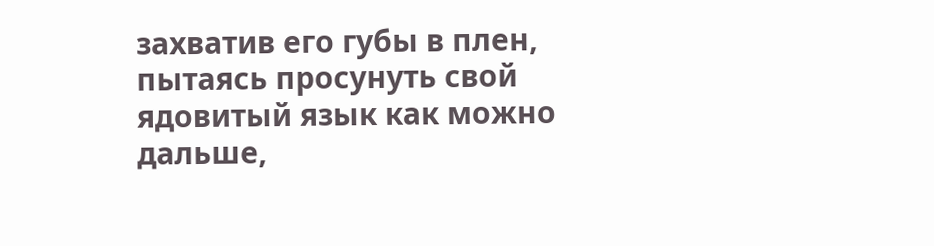захватив его губы в плен, пытаясь просунуть свой ядовитый язык как можно дальше,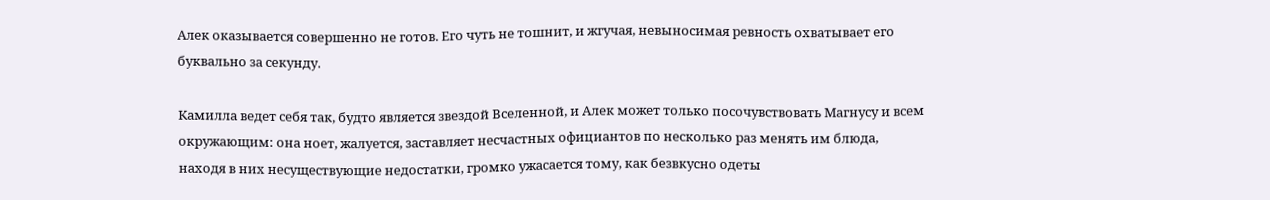Алек оказывается совершенно не готов. Его чуть не тошнит, и жгучая, невыносимая ревность охватывает его буквально за секунду.

Камилла ведет себя так, будто является звездой Вселенной, и Алек может только посочувствовать Магнусу и всем окружающим: она ноет, жалуется, заставляет несчастных официантов по несколько раз менять им блюда, находя в них несуществующие недостатки, громко ужасается тому, как безвкусно одеты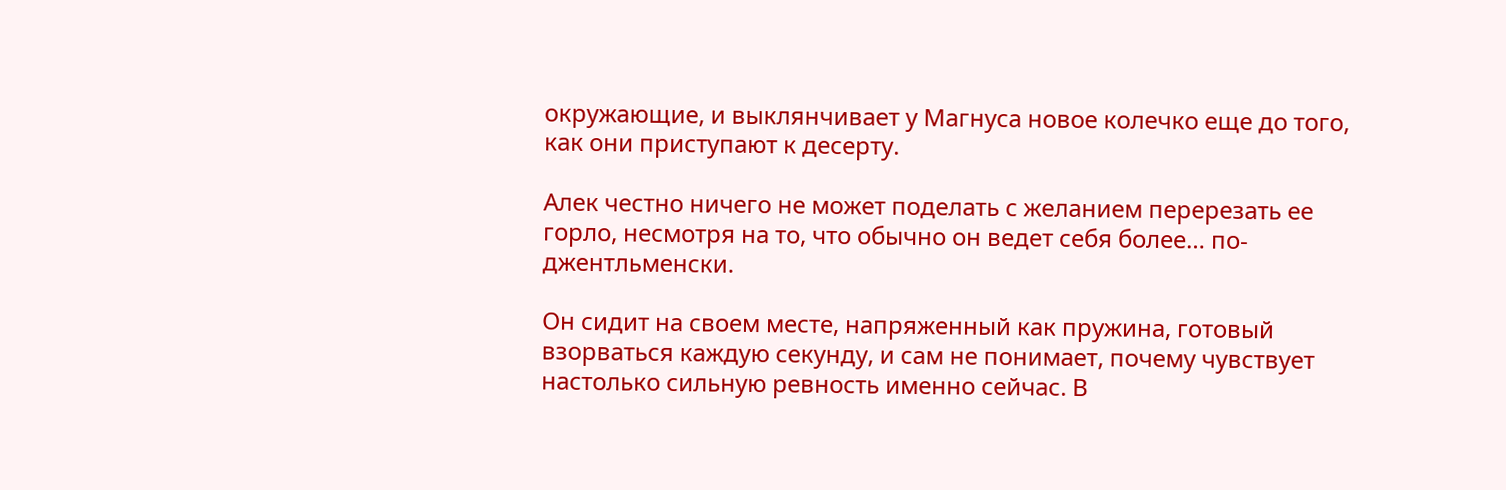окружающие, и выклянчивает у Магнуса новое колечко еще до того, как они приступают к десерту.

Алек честно ничего не может поделать с желанием перерезать ее горло, несмотря на то, что обычно он ведет себя более… по-джентльменски.

Он сидит на своем месте, напряженный как пружина, готовый взорваться каждую секунду, и сам не понимает, почему чувствует настолько сильную ревность именно сейчас. В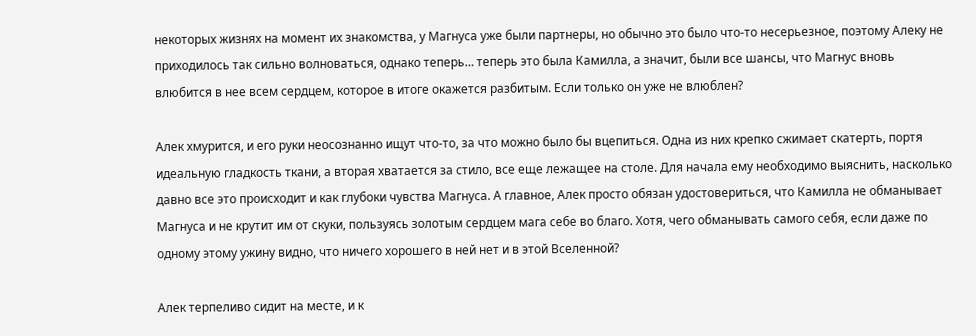некоторых жизнях на момент их знакомства, у Магнуса уже были партнеры, но обычно это было что-то несерьезное, поэтому Алеку не приходилось так сильно волноваться, однако теперь… теперь это была Камилла, а значит, были все шансы, что Магнус вновь влюбится в нее всем сердцем, которое в итоге окажется разбитым. Если только он уже не влюблен?

Алек хмурится, и его руки неосознанно ищут что-то, за что можно было бы вцепиться. Одна из них крепко сжимает скатерть, портя идеальную гладкость ткани, а вторая хватается за стило, все еще лежащее на столе. Для начала ему необходимо выяснить, насколько давно все это происходит и как глубоки чувства Магнуса. А главное, Алек просто обязан удостовериться, что Камилла не обманывает Магнуса и не крутит им от скуки, пользуясь золотым сердцем мага себе во благо. Хотя, чего обманывать самого себя, если даже по одному этому ужину видно, что ничего хорошего в ней нет и в этой Вселенной?

Алек терпеливо сидит на месте, и к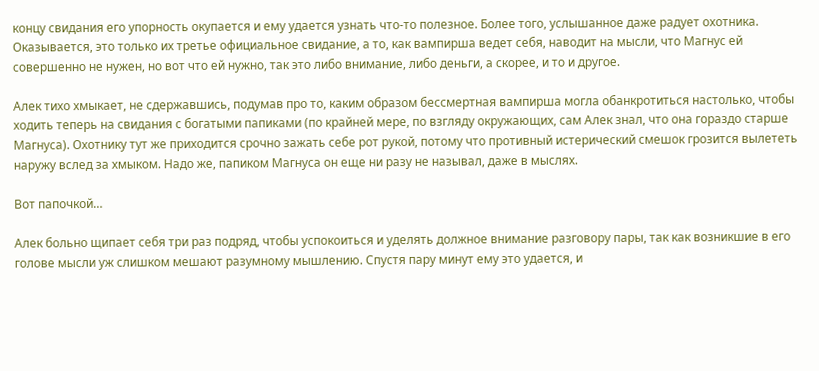концу свидания его упорность окупается и ему удается узнать что-то полезное. Более того, услышанное даже радует охотника. Оказывается, это только их третье официальное свидание, а то, как вампирша ведет себя, наводит на мысли, что Магнус ей совершенно не нужен, но вот что ей нужно, так это либо внимание, либо деньги, а скорее, и то и другое.

Алек тихо хмыкает, не сдержавшись, подумав про то, каким образом бессмертная вампирша могла обанкротиться настолько, чтобы ходить теперь на свидания с богатыми папиками (по крайней мере, по взгляду окружающих, сам Алек знал, что она гораздо старше Магнуса). Охотнику тут же приходится срочно зажать себе рот рукой, потому что противный истерический смешок грозится вылететь наружу вслед за хмыком. Надо же, папиком Магнуса он еще ни разу не называл, даже в мыслях.

Вот папочкой…

Алек больно щипает себя три раз подряд, чтобы успокоиться и уделять должное внимание разговору пары, так как возникшие в его голове мысли уж слишком мешают разумному мышлению. Спустя пару минут ему это удается, и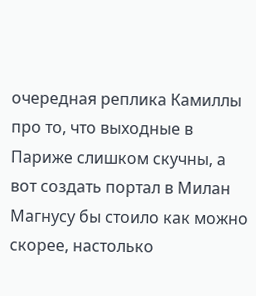очередная реплика Камиллы про то, что выходные в Париже слишком скучны, а вот создать портал в Милан Магнусу бы стоило как можно скорее, настолько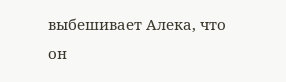выбешивает Алека, что он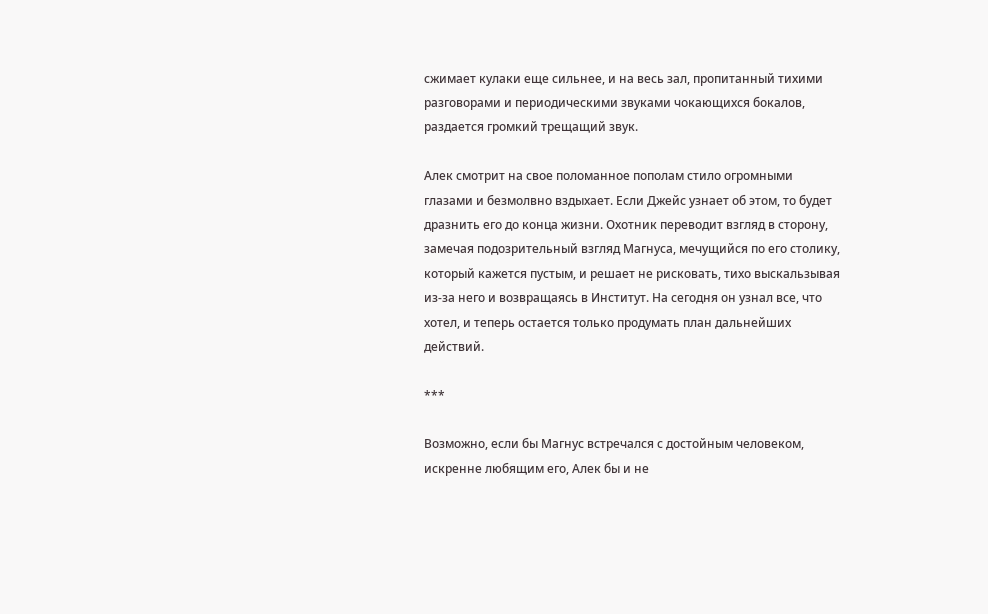сжимает кулаки еще сильнее, и на весь зал, пропитанный тихими разговорами и периодическими звуками чокающихся бокалов, раздается громкий трещащий звук.

Алек смотрит на свое поломанное пополам стило огромными глазами и безмолвно вздыхает. Если Джейс узнает об этом, то будет дразнить его до конца жизни. Охотник переводит взгляд в сторону, замечая подозрительный взгляд Магнуса, мечущийся по его столику, который кажется пустым, и решает не рисковать, тихо выскальзывая из-за него и возвращаясь в Институт. На сегодня он узнал все, что хотел, и теперь остается только продумать план дальнейших действий.

***

Возможно, если бы Магнус встречался с достойным человеком, искренне любящим его, Алек бы и не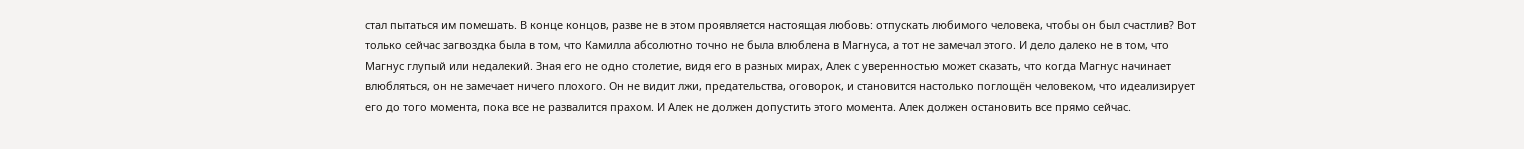стал пытаться им помешать. В конце концов, разве не в этом проявляется настоящая любовь: отпускать любимого человека, чтобы он был счастлив? Вот только сейчас загвоздка была в том, что Камилла абсолютно точно не была влюблена в Магнуса, а тот не замечал этого. И дело далеко не в том, что Магнус глупый или недалекий. Зная его не одно столетие, видя его в разных мирах, Алек с уверенностью может сказать, что когда Магнус начинает влюбляться, он не замечает ничего плохого. Он не видит лжи, предательства, оговорок, и становится настолько поглощён человеком, что идеализирует его до того момента, пока все не развалится прахом. И Алек не должен допустить этого момента. Алек должен остановить все прямо сейчас.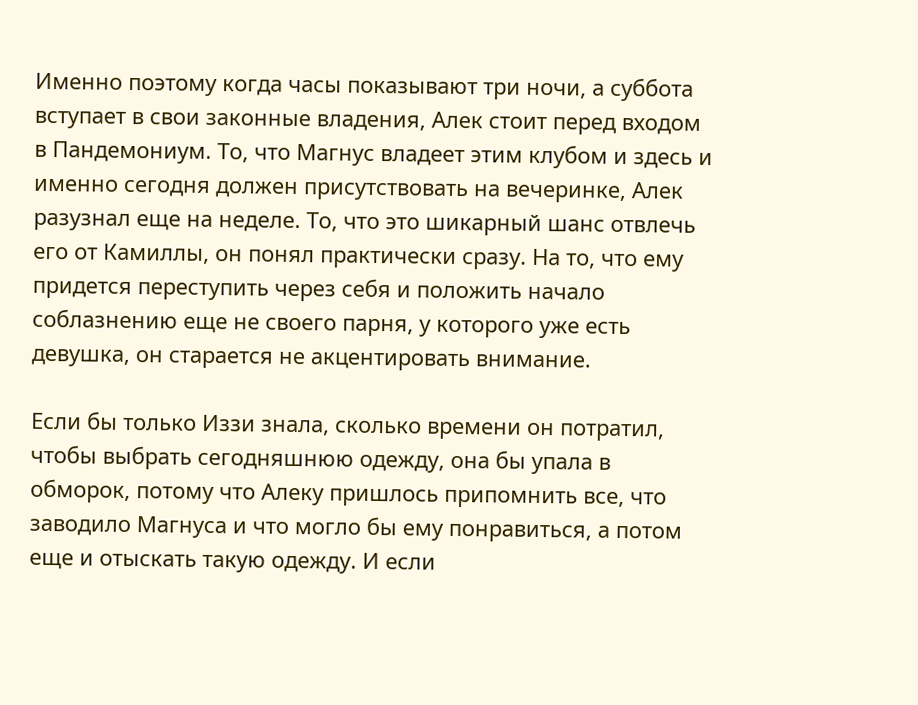Именно поэтому когда часы показывают три ночи, а суббота вступает в свои законные владения, Алек стоит перед входом в Пандемониум. То, что Магнус владеет этим клубом и здесь и именно сегодня должен присутствовать на вечеринке, Алек разузнал еще на неделе. То, что это шикарный шанс отвлечь его от Камиллы, он понял практически сразу. На то, что ему придется переступить через себя и положить начало соблазнению еще не своего парня, у которого уже есть девушка, он старается не акцентировать внимание.

Если бы только Иззи знала, сколько времени он потратил, чтобы выбрать сегодняшнюю одежду, она бы упала в обморок, потому что Алеку пришлось припомнить все, что заводило Магнуса и что могло бы ему понравиться, а потом еще и отыскать такую одежду. И если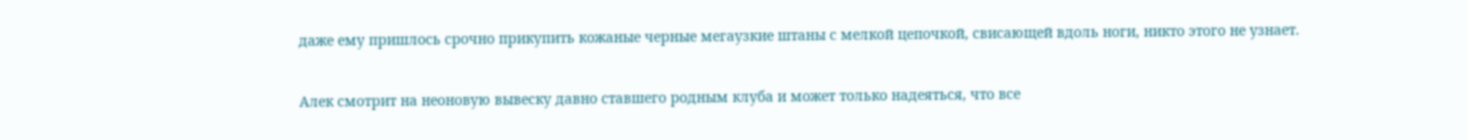даже ему пришлось срочно прикупить кожаные черные мегаузкие штаны с мелкой цепочкой, свисающей вдоль ноги, никто этого не узнает.

Алек смотрит на неоновую вывеску давно ставшего родным клуба и может только надеяться, что все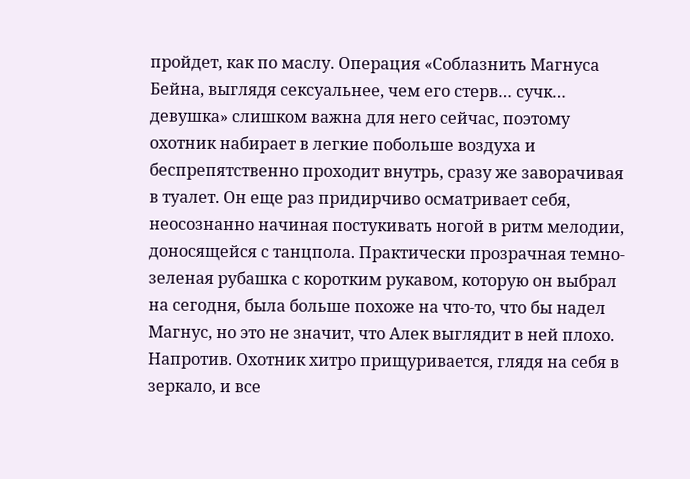пройдет, как по маслу. Операция «Соблазнить Магнуса Бейна, выглядя сексуальнее, чем его стерв… сучк… девушка» слишком важна для него сейчас, поэтому охотник набирает в легкие побольше воздуха и беспрепятственно проходит внутрь, сразу же заворачивая в туалет. Он еще раз придирчиво осматривает себя, неосознанно начиная постукивать ногой в ритм мелодии, доносящейся с танцпола. Практически прозрачная темно-зеленая рубашка с коротким рукавом, которую он выбрал на сегодня, была больше похоже на что-то, что бы надел Магнус, но это не значит, что Алек выглядит в ней плохо. Напротив. Охотник хитро прищуривается, глядя на себя в зеркало, и все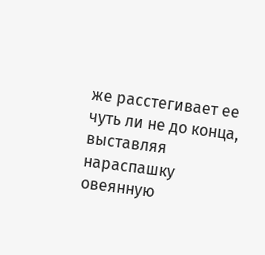же расстегивает ее чуть ли не до конца, выставляя нараспашку овеянную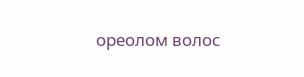ореолом волос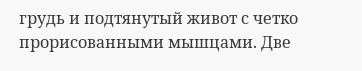грудь и подтянутый живот с четко прорисованными мышцами. Две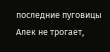последние пуговицы Алек не трогает,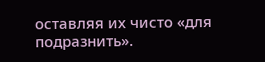оставляя их чисто «для подразнить».